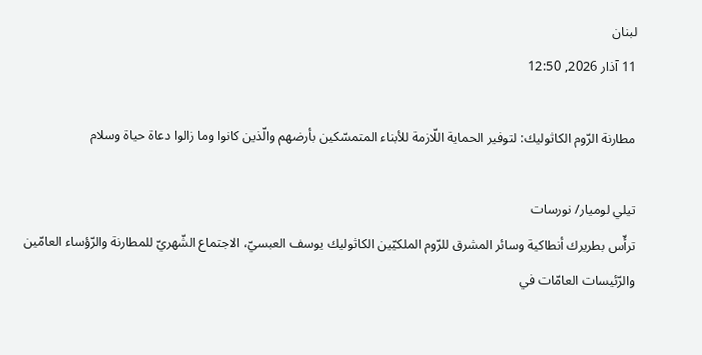لبنان
11 آذار 2026, 12:50

مطارنة الرّوم الكاثوليك: لتوفير الحماية اللّازمة للأبناء المتمسّكين بأرضهم والّذين كانوا وما زالوا دعاة حياة وسلام

تيلي لوميار/ نورسات
ترأّس بطريرك أنطاكية وسائر المشرق للرّوم الملكيّين الكاثوليك يوسف العبسيّ، الاجتماع الشّهريّ للمطارنة والرّؤساء العامّين والرّئيسات العامّات في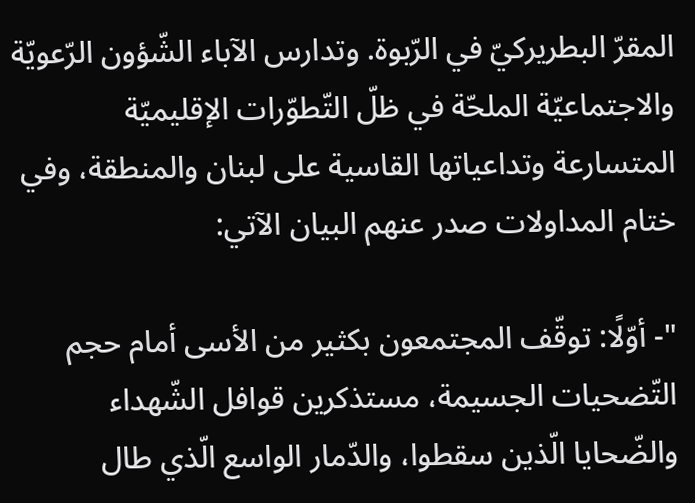المقرّ البطريركيّ في الرّبوة. وتدارس الآباء الشّؤون الرّعويّة والاجتماعيّة الملحّة في ظلّ التّطوّرات الإقليميّة المتسارعة وتداعياتها القاسية على لبنان والمنطقة، وفي ختام المداولات صدر عنهم البيان الآتي:

"- أوّلًا: توقّف المجتمعون بكثير من الأسى أمام حجم التّضحيات الجسيمة، مستذكرين قوافل الشّهداء والضّحايا الّذين سقطوا، والدّمار الواسع الّذي طال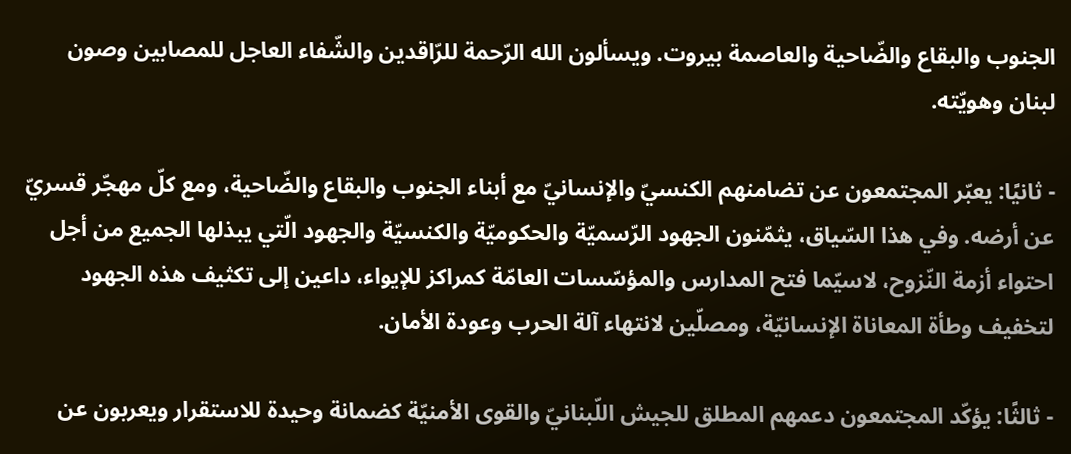الجنوب والبقاع والضّاحية والعاصمة بيروت. ويسألون الله الرّحمة للرّاقدين والشّفاء العاجل للمصابين وصون لبنان وهويّته.

- ثانيًا: يعبّر المجتمعون عن تضامنهم الكنسيّ والإنسانيّ مع أبناء الجنوب والبقاع والضّاحية، ومع كلّ مهجّر قسريّ عن أرضه. وفي هذا السّياق، يثمّنون الجهود الرّسميّة والحكوميّة والكنسيّة والجهود الّتي يبذلها الجميع من أجل احتواء أزمة النّزوح، لاسيّما فتح المدارس والمؤسّسات العامّة كمراكز للإيواء، داعين إلى تكثيف هذه الجهود لتخفيف وطأة المعاناة الإنسانيّة، ومصلّين لانتهاء آلة الحرب وعودة الأمان.

- ثالثًا: يؤكّد المجتمعون دعمهم المطلق للجيش اللّبنانيّ والقوى الأمنيّة كضمانة وحيدة للاستقرار ويعربون عن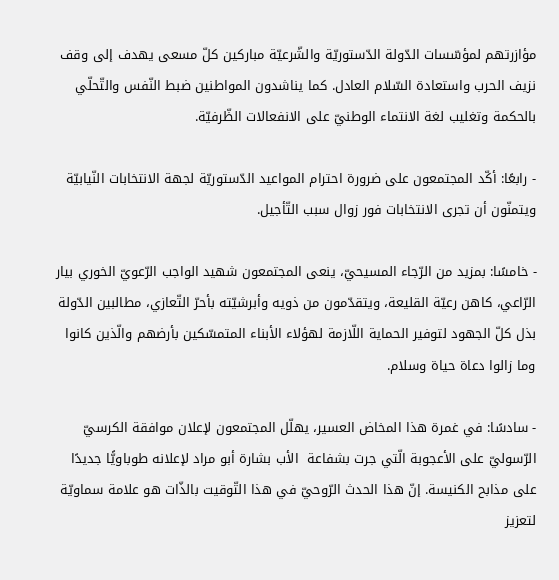مؤازرتهم لمؤسّسات الدّولة الدّستوريّة والشّرعيّة مباركين كلّ مسعى يهدف إلى وقف نزيف الحرب واستعادة السّلام العادل. كما يناشدون المواطنين ضبط النّفس والتّحلّي بالحكمة وتغليب لغة الانتماء الوطنيّ على الانفعالات الظّرفيّة.

- رابعًا: أكّد المجتمعون على ضرورة احترام المواعيد الدّستوريّة لجهة الانتخابات النّيابيّة ويتمنّون أن تجرى الانتخابات فور زوال سبب التّأجيل.

- خامسًا: بمزيد من الرّجاء المسيحيّ، ينعى المجتمعون شهيد الواجب الرّعويّ الخوري بيار الرّاعي، كاهن رعيّة القليعة، ويتقدّمون من ذويه وأبرشيّته بأحرّ التّعازي، مطالبين الدّولة بذل كلّ الجهود لتوفير الحماية اللّازمة لهؤلاء الأبناء المتمسّكين بأرضهم والّذين كانوا وما زالوا دعاة حياة وسلام.

- سادسًا: في غمرة هذا المخاض العسير، يهلّل المجتمعون لإعلان موافقة الكرسيّ الرّسوليّ على الأعجوبة الّتي جرت بشفاعة  الأب بشارة أبو مراد لإعلانه طوباويًّا جديدًا على مذابح الكنيسة. إنّ هذا الحدث الرّوحيّ في هذا التّوقيت بالذّات هو علامة سماويّة لتعزيز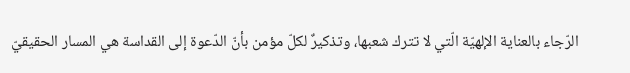الرّجاء بالعناية الإلهيّة الّتي لا تترك شعبها، وتذكيرٌ لكلّ مؤمن بأنّ الدّعوة إلى القداسة هي المسار الحقيقيّ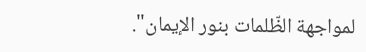لمواجهة الظّلمات بنور الإيمان".